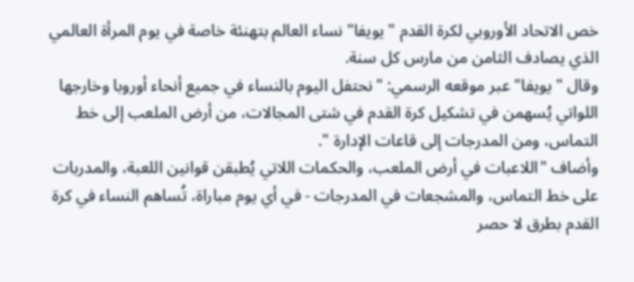خص الاتحاد الأوروبي لكرة القدم "يويفا" نساء العالم بتهنئة خاصة في يوم المرأة العالمي الذي يصادف الثامن من مارس كل سنة.
وقال "يويفا" عبر موقعه الرسمي: "نحتفل اليوم بالنساء في جميع أنحاء أوروبا وخارجها اللواتي يُسهمن في تشكيل كرة القدم في شتى المجالات، من أرض الملعب إلى خط التماس، ومن المدرجات إلى قاعات الإدارة ".
وأضاف "اللاعبات في أرض الملعب، والحكمات اللاتي يُطبقن قوانين اللعبة، والمدربات على خط التماس، والمشجعات في المدرجات - في أي يوم مباراة، تُساهم النساء في كرة القدم بطرق لا حصر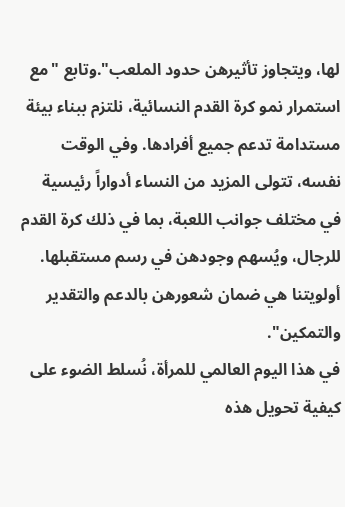لها، ويتجاوز تأثيرهن حدود الملعب".وتابع "مع استمرار نمو كرة القدم النسائية، نلتزم ببناء بيئة مستدامة تدعم جميع أفرادها. وفي الوقت نفسه، تتولى المزيد من النساء أدواراً رئيسية في مختلف جوانب اللعبة، بما في ذلك كرة القدم للرجال، ويُسهم وجودهن في رسم مستقبلها. أولويتنا هي ضمان شعورهن بالدعم والتقدير والتمكين".
في هذا اليوم العالمي للمرأة، نُسلط الضوء على كيفية تحويل هذه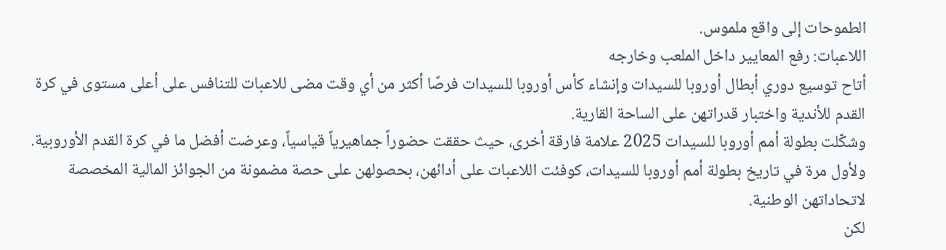الطموحات إلى واقع ملموس.
اللاعبات: رفع المعايير داخل الملعب وخارجه
أتاح توسيع دوري أبطال أوروبا للسيدات وإنشاء كأس أوروبا للسيدات فرصًا أكثر من أي وقت مضى للاعبات للتنافس على أعلى مستوى في كرة القدم للأندية واختبار قدراتهن على الساحة القارية.
وشكّلت بطولة أمم أوروبا للسيدات 2025 علامة فارقة أخرى، حيث حققت حضوراً جماهيرياً قياسياً، وعرضت أفضل ما في كرة القدم الأوروبية. ولأول مرة في تاريخ بطولة أمم أوروبا للسيدات، كوفئت اللاعبات على أدائهن، بحصولهن على حصة مضمونة من الجوائز المالية المخصصة لاتحاداتهن الوطنية.
لكن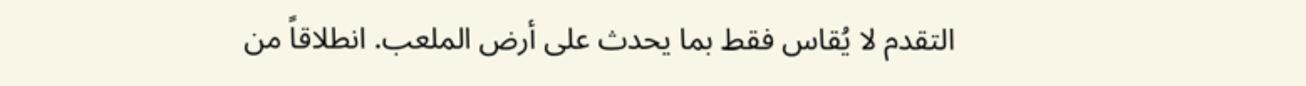التقدم لا يُقاس فقط بما يحدث على أرض الملعب. انطلاقاً من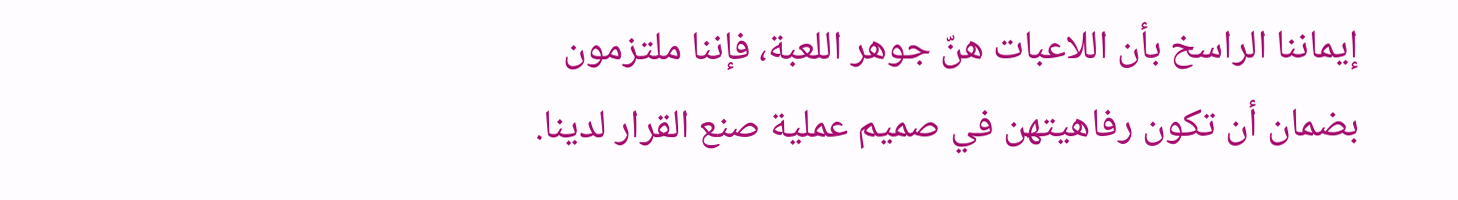إيماننا الراسخ بأن اللاعبات هنّ جوهر اللعبة، فإننا ملتزمون بضمان أن تكون رفاهيتهن في صميم عملية صنع القرار لدينا.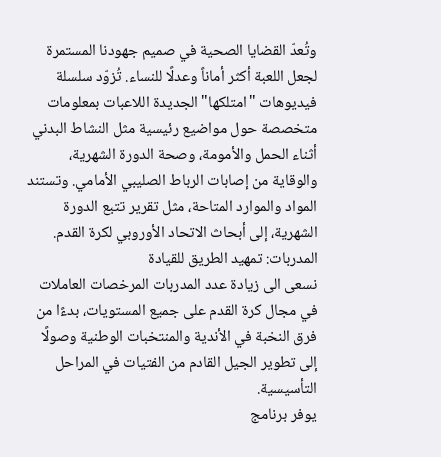وتُعدّ القضايا الصحية في صميم جهودنا المستمرة لجعل اللعبة أكثر أماناً وعدلًا للنساء. تُزوّد سلسلة فيديوهات "امتلكها" الجديدة اللاعبات بمعلومات متخصصة حول مواضيع رئيسية مثل النشاط البدني أثناء الحمل والأمومة، وصحة الدورة الشهرية، والوقاية من إصابات الرباط الصليبي الأمامي. وتستند المواد والموارد المتاحة، مثل تقرير تتبع الدورة الشهرية، إلى أبحاث الاتحاد الأوروبي لكرة القدم.
المدربات: تمهيد الطريق للقيادة
نسعى الى زيادة عدد المدربات المرخصات العاملات في مجال كرة القدم على جميع المستويات، بدءًا من فرق النخبة في الأندية والمنتخبات الوطنية وصولًا إلى تطوير الجيل القادم من الفتيات في المراحل التأسيسية.
يوفر برنامج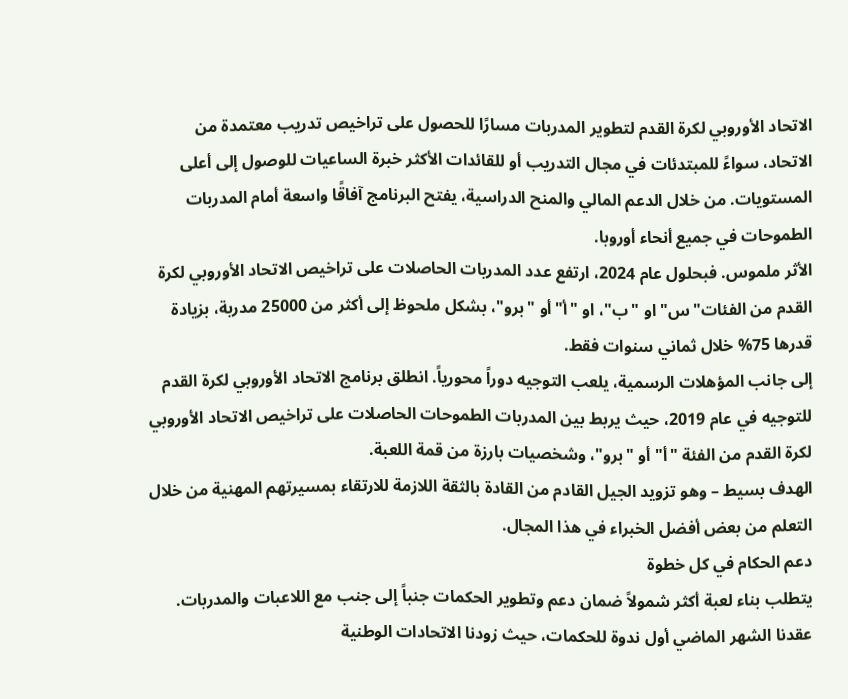الاتحاد الأوروبي لكرة القدم لتطوير المدربات مسارًا للحصول على تراخيص تدريب معتمدة من الاتحاد، سواءً للمبتدئات في مجال التدريب أو للقائدات الأكثر خبرة الساعيات للوصول إلى أعلى المستويات. من خلال الدعم المالي والمنح الدراسية، يفتح البرنامج آفاقًا واسعة أمام المدربات الطموحات في جميع أنحاء أوروبا.
الأثر ملموس. فبحلول عام 2024، ارتفع عدد المدربات الحاصلات على تراخيص الاتحاد الأوروبي لكرة القدم من الفئات"س" او "ب"، او "أ"أو "برو"، بشكل ملحوظ إلى أكثر من 25000 مدربة، بزيادة قدرها 75% خلال ثماني سنوات فقط.
إلى جانب المؤهلات الرسمية، يلعب التوجيه دوراً محورياً. انطلق برنامج الاتحاد الأوروبي لكرة القدم للتوجيه في عام 2019، حيث يربط بين المدربات الطموحات الحاصلات على تراخيص الاتحاد الأوروبي لكرة القدم من الفئة "أ" أو "برو"، وشخصيات بارزة من قمة اللعبة.
الهدف بسيط – وهو تزويد الجيل القادم من القادة بالثقة اللازمة للارتقاء بمسيرتهم المهنية من خلال التعلم من بعض أفضل الخبراء في هذا المجال.
دعم الحكام في كل خطوة
يتطلب بناء لعبة أكثر شمولاً ضمان دعم وتطوير الحكمات جنباً إلى جنب مع اللاعبات والمدربات.
عقدنا الشهر الماضي أول ندوة للحكمات، حيث زودنا الاتحادات الوطنية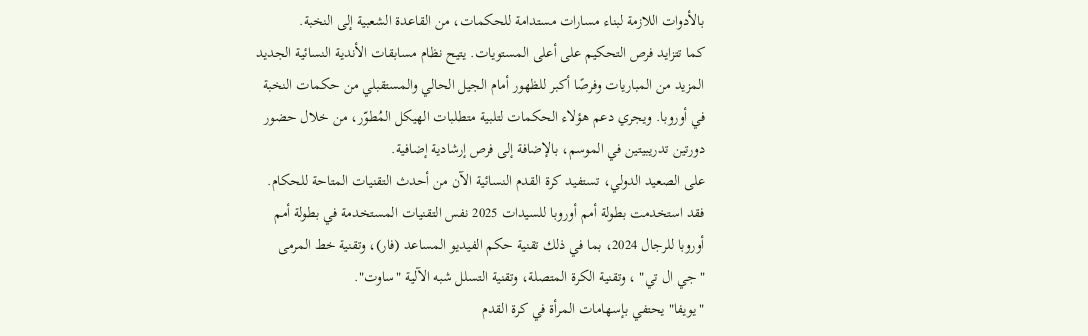بالأدوات اللازمة لبناء مسارات مستدامة للحكمات، من القاعدة الشعبية إلى النخبة.
كما تتزايد فرص التحكيم على أعلى المستويات. يتيح نظام مسابقات الأندية النسائية الجديد المزيد من المباريات وفرصًا أكبر للظهور أمام الجيل الحالي والمستقبلي من حكمات النخبة في أوروبا. ويجري دعم هؤلاء الحكمات لتلبية متطلبات الهيكل المُطوّر، من خلال حضور دورتين تدريبيتين في الموسم، بالإضافة إلى فرص إرشادية إضافية.
على الصعيد الدولي، تستفيد كرة القدم النسائية الآن من أحدث التقنيات المتاحة للحكام. فقد استخدمت بطولة أمم أوروبا للسيدات 2025 نفس التقنيات المستخدمة في بطولة أمم أوروبا للرجال 2024، بما في ذلك تقنية حكم الفيديو المساعد (فار)، وتقنية خط المرمى "جي ال تي" ، وتقنية الكرة المتصلة، وتقنية التسلل شبه الآلية "ساوت".
"يويفا" يحتفي بإسهامات المرأة في كرة القدم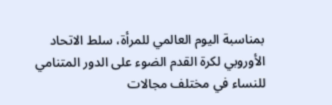بمناسبة اليوم العالمي للمرأة، سلط الاتحاد الأوروبي لكرة القدم الضوء على الدور المتنامي للنساء في مختلف مجالات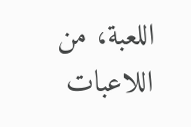اللعبة، من اللاعبات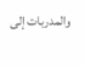والمدربات إلى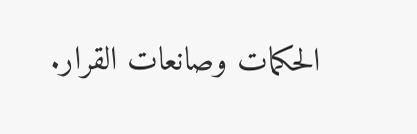الحكمات وصانعات القرار.